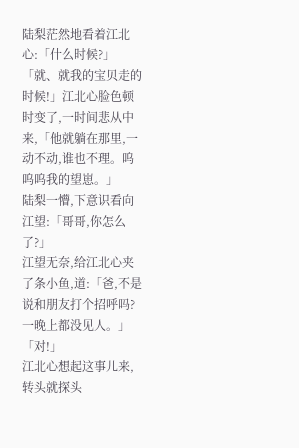陆梨茫然地看着江北心:「什么时候?」
「就、就我的宝贝走的时候!」江北心脸色顿时变了,一时间悲从中来,「他就躺在那里,一动不动,谁也不理。呜呜呜我的望崽。」
陆梨一懵,下意识看向江望:「哥哥,你怎么了?」
江望无奈,给江北心夹了条小鱼,道:「爸,不是说和朋友打个招呼吗?一晚上都没见人。」
「对!」
江北心想起这事儿来,转头就探头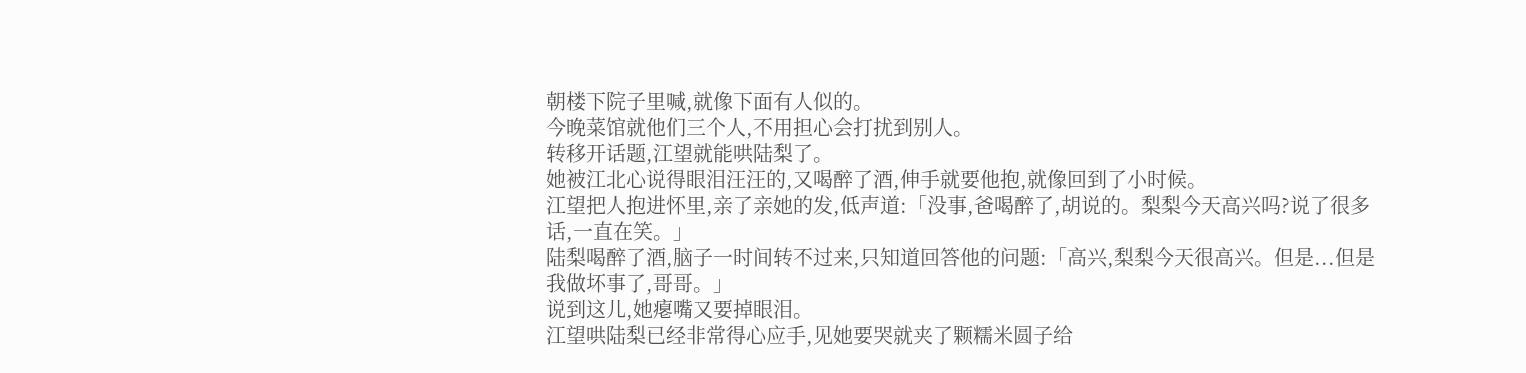朝楼下院子里喊,就像下面有人似的。
今晚菜馆就他们三个人,不用担心会打扰到别人。
转移开话题,江望就能哄陆梨了。
她被江北心说得眼泪汪汪的,又喝醉了酒,伸手就要他抱,就像回到了小时候。
江望把人抱进怀里,亲了亲她的发,低声道:「没事,爸喝醉了,胡说的。梨梨今天高兴吗?说了很多话,一直在笑。」
陆梨喝醉了酒,脑子一时间转不过来,只知道回答他的问题:「高兴,梨梨今天很高兴。但是...但是我做坏事了,哥哥。」
说到这儿,她瘪嘴又要掉眼泪。
江望哄陆梨已经非常得心应手,见她要哭就夹了颗糯米圆子给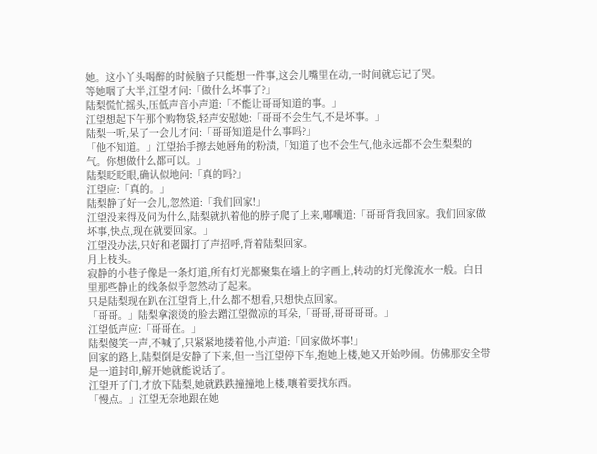她。这小丫头喝醉的时候脑子只能想一件事,这会儿嘴里在动,一时间就忘记了哭。
等她咽了大半,江望才问:「做什么坏事了?」
陆梨慌忙摇头,压低声音小声道:「不能让哥哥知道的事。」
江望想起下午那个购物袋,轻声安慰她:「哥哥不会生气,不是坏事。」
陆梨一听,呆了一会儿才问:「哥哥知道是什么事吗?」
「他不知道。」江望抬手擦去她唇角的粉渍,「知道了也不会生气,他永远都不会生梨梨的气。你想做什么都可以。」
陆梨眨眨眼,确认似地问:「真的吗?」
江望应:「真的。」
陆梨静了好一会儿,忽然道:「我们回家!」
江望没来得及问为什么,陆梨就扒着他的脖子爬了上来,嘟囔道:「哥哥背我回家。我们回家做坏事,快点,现在就要回家。」
江望没办法,只好和老闆打了声招呼,背着陆梨回家。
月上枝头。
寂静的小巷子像是一条灯道,所有灯光都聚集在墙上的字画上,转动的灯光像流水一般。白日里那些静止的线条似乎忽然动了起来。
只是陆梨现在趴在江望背上,什么都不想看,只想快点回家。
「哥哥。」陆梨拿滚烫的脸去蹭江望微凉的耳朵,「哥哥,哥哥哥哥。」
江望低声应:「哥哥在。」
陆梨傻笑一声,不喊了,只紧紧地搂着他,小声道:「回家做坏事!」
回家的路上,陆梨倒是安静了下来,但一当江望停下车,抱她上楼,她又开始吵闹。仿佛那安全带是一道封印,解开她就能说话了。
江望开了门,才放下陆梨,她就跌跌撞撞地上楼,嚷着要找东西。
「慢点。」江望无奈地跟在她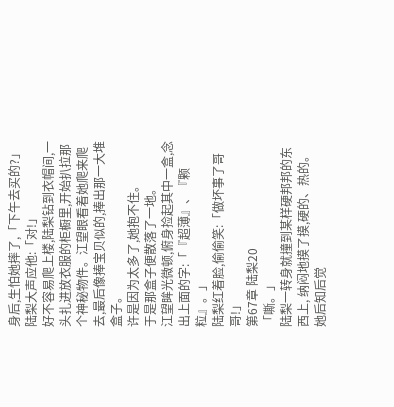身后,生怕她摔了,「下午去买的?」
陆梨大声应他:「对!」
好不容易爬上楼,陆梨钻到衣帽间,一头扎进放衣服的柜橱里,开始扒拉那个神秘物件。江望眼看着她爬来爬去,最后像捧宝贝似的,捧出那一大堆盒子。
许是因为太多了,她抱不住。
于是那盒子便散落了一地。
江望眸光微顿,俯身捡起其中一盒,念出上面的字:「『超薄』、『颗粒』。」
陆梨红着脸,偷偷笑:「做坏事了哥哥!」
第67章 陆梨20
「嘶。」
陆梨一转身就撞到某样硬邦邦的东西上, 纳闷地摸了摸,硬的、热的。她后知后觉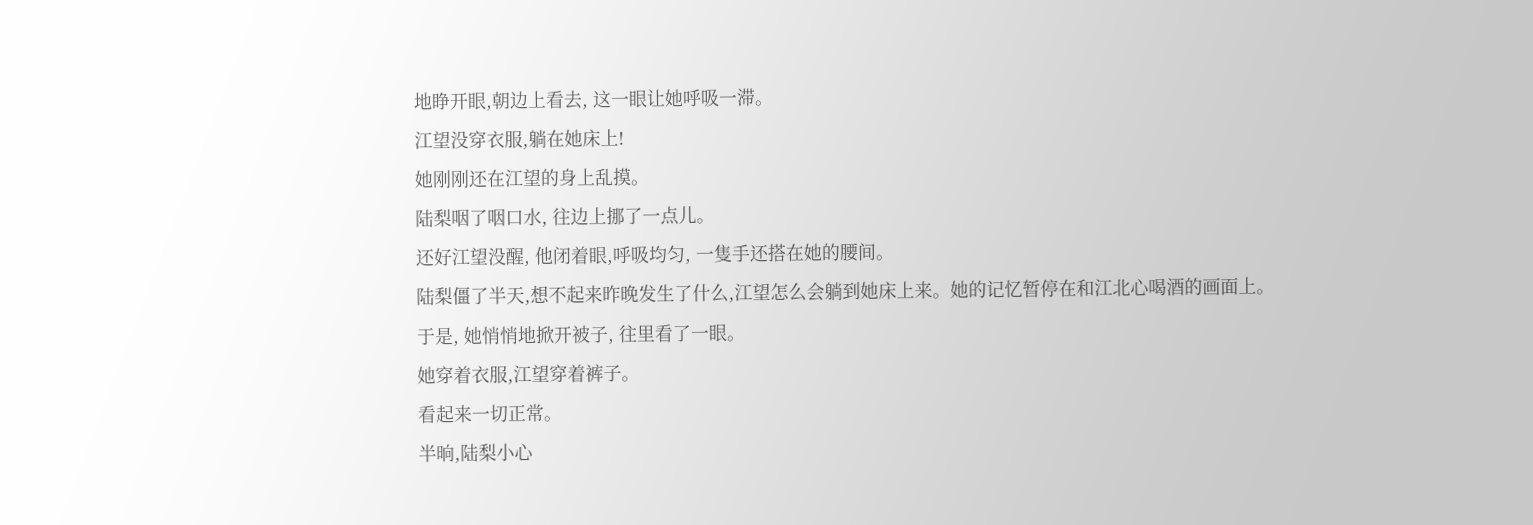地睁开眼,朝边上看去, 这一眼让她呼吸一滞。
江望没穿衣服,躺在她床上!
她刚刚还在江望的身上乱摸。
陆梨咽了咽口水, 往边上挪了一点儿。
还好江望没醒, 他闭着眼,呼吸均匀, 一隻手还搭在她的腰间。
陆梨僵了半天,想不起来昨晚发生了什么,江望怎么会躺到她床上来。她的记忆暂停在和江北心喝酒的画面上。
于是, 她悄悄地掀开被子, 往里看了一眼。
她穿着衣服,江望穿着裤子。
看起来一切正常。
半晌,陆梨小心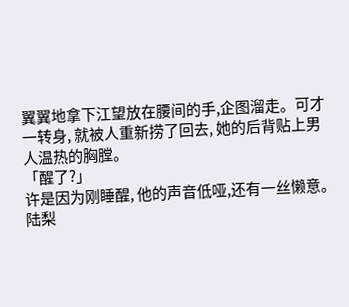翼翼地拿下江望放在腰间的手,企图溜走。可才一转身, 就被人重新捞了回去, 她的后背贴上男人温热的胸膛。
「醒了?」
许是因为刚睡醒, 他的声音低哑,还有一丝懒意。
陆梨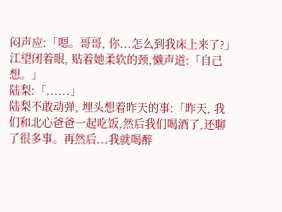闷声应:「嗯。哥哥, 你...怎么到我床上来了?」
江望闭着眼, 贴着她柔软的颈,懒声道:「自己想。」
陆梨:「......」
陆梨不敢动弹, 埋头想着昨天的事:「昨天, 我们和北心爸爸一起吃饭,然后我们喝酒了,还聊了很多事。再然后...我就喝醉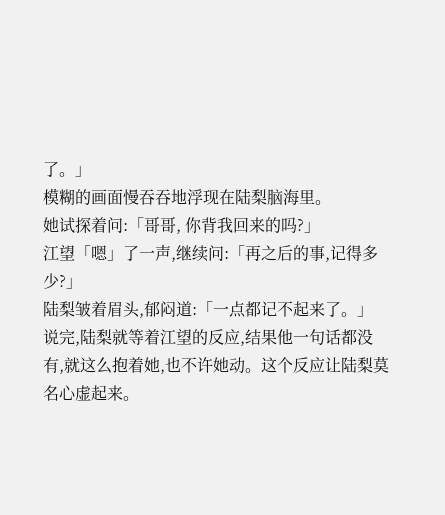了。」
模糊的画面慢吞吞地浮现在陆梨脑海里。
她试探着问:「哥哥, 你背我回来的吗?」
江望「嗯」了一声,继续问:「再之后的事,记得多少?」
陆梨皱着眉头,郁闷道:「一点都记不起来了。」
说完,陆梨就等着江望的反应,结果他一句话都没有,就这么抱着她,也不许她动。这个反应让陆梨莫名心虚起来。